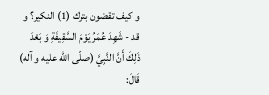و كيف تقضون بترك (1) النكير؟ و قد - شَهِدَ عُمَرُ يَوْمَ السَّقِيفَةِ وَ بَعْدَ ذَلِكَ أَنَّ النَّبِيَّ (صلّى اللّه عليه و آله) قَالَ: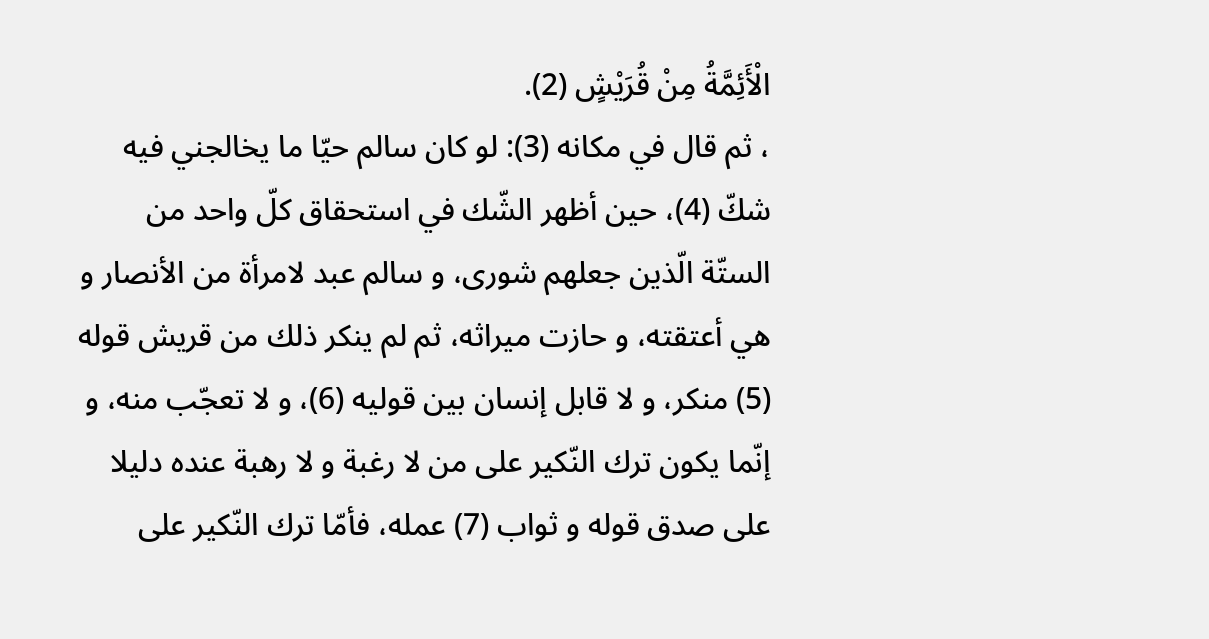الْأَئِمَّةُ مِنْ قُرَيْشٍ (2).
، ثم قال في مكانه (3): لو كان سالم حيّا ما يخالجني فيه شكّ (4)، حين أظهر الشّك في استحقاق كلّ واحد من الستّة الّذين جعلهم شورى، و سالم عبد لامرأة من الأنصار و هي أعتقته، و حازت ميراثه، ثم لم ينكر ذلك من قريش قوله (5) منكر، و لا قابل إنسان بين قوليه (6)، و لا تعجّب منه، و إنّما يكون ترك النّكير على من لا رغبة و لا رهبة عنده دليلا على صدق قوله و ثواب (7) عمله، فأمّا ترك النّكير على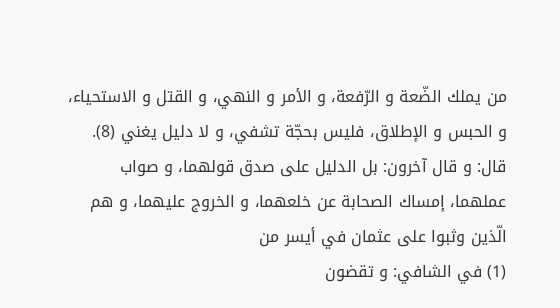من يملك الضّعة و الرّفعة، و الأمر و النهي، و القتل و الاستحياء، و الحبس و الإطلاق، فليس بحجّة تشفي، و لا دليل يغني (8). قال: و قال آخرون: بل الدليل على صدق قولهما، و صواب عملهما، إمساك الصحابة عن خلعهما، و الخروج عليهما، و هم الّذين وثبوا على عثمان في أيسر من
(1) في الشافي: و تقضون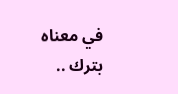في معناه بترك ..